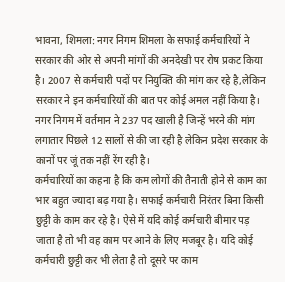भावना, शिमला: नगर निगम शिमला के सफाई कर्मचारियों ने सरकार की ओर से अपनी मांगों की अनदेखी पर रोष प्रकट किया है। 2007 से कर्मचारी पदों पर नियुक्ति की मांग कर रहे है,लेकिन सरकार ने इन कर्मचारियों की बात पर कोई अमल नहीं किया है। नगर निगम में वर्तमान ने 237 पद खाली है जिन्हें भरने की मांग लगातार पिछले 12 सालों से की जा रही है लेकिन प्रदेश सरकार के कानों पर जूं तक नहीं रेंग रही है।
कर्मचारियों का कहना है कि कम लोगों की तैनाती होने से काम का भार बहुत ज्यादा बढ़ गया है। सफाई कर्मचारी निरंतर बिना किसी छुट्टी के काम कर रहे है। ऐसे में यदि कोई कर्मचारी बीमार पड़ जाता है तो भी वह काम पर आने के लिए मजबूर है। यदि कोई कर्मचारी छुट्टी कर भी लेता है तो दूसरे पर काम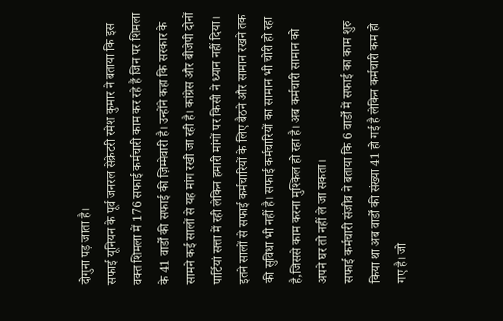दोगुना पड़ जाता है।
सफाई यूनियन के पूर्व जनरल सेक्रेटरी रमेश कुमार ने बताया कि इस वक्त शिमला में 176 सफाई कर्मचारी काम कर रहे हैं जिन पर शिमला के 41 वार्डों की सफाई की ज़िम्मेवारी है। उन्होंने कहा कि सरकार के सामने कई सालों से यह मांग रखी जा रही है। कांग्रेस और बीजेपी दोनों पार्टियां सत्ता में रही लेकिन हमारी मांगों पर किसी ने ध्यान नहीं दिया। इतने सालों से सफाई कर्मचारियों के लिए बैठने और सामान रखने तक की सुविधा भी नहीं है। सफाई कर्मचारियों का सामान भी चोरी हो रहा है,जिससे काम करना मुश्किल हो रहा है। अब कर्मचारी सामान को अपने घर तो नहीं ले जा सकता।
सफाई कर्मचारी संजीव ने बताया कि 6 वार्डों में सफाई का काम शुरु किया था अब वार्डों की संख्या 41 हो गई है लेकिन कर्मचारी कम हो गए है। जो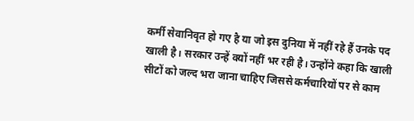कर्मी सेवानिवृत हो गए है या जो इस दुनिया में नहीं रहे हैं उनके पद खाली है। सरकार उन्हें क्यों नहीं भर रही है। उन्होंने कहा कि खाली सीटों को जल्द भरा जाना चाहिए जिससे कर्मचारियों पर से काम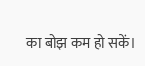का बोझ कम हो सकें।